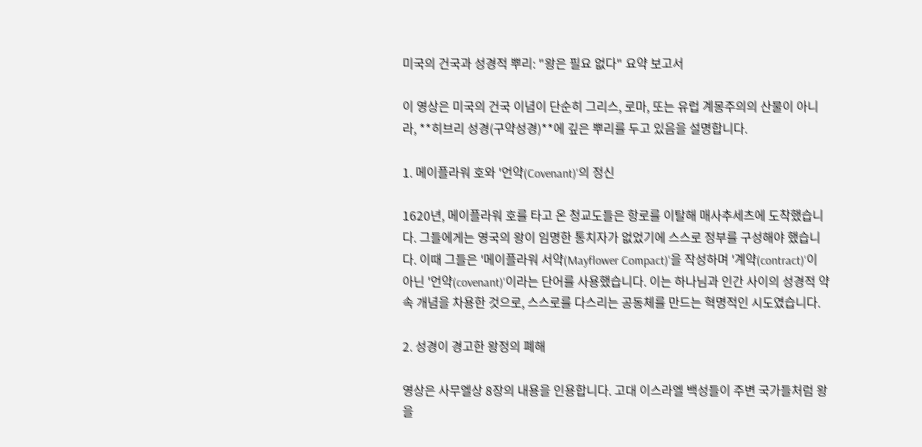미국의 건국과 성경적 뿌리: "왕은 필요 없다" 요약 보고서

이 영상은 미국의 건국 이념이 단순히 그리스, 로마, 또는 유럽 계몽주의의 산물이 아니라, **히브리 성경(구약성경)**에 깊은 뿌리를 두고 있음을 설명합니다.

1. 메이플라워 호와 '언약(Covenant)'의 정신

1620년, 메이플라워 호를 타고 온 청교도들은 항로를 이탈해 매사추세츠에 도착했습니다. 그들에게는 영국의 왕이 임명한 통치자가 없었기에 스스로 정부를 구성해야 했습니다. 이때 그들은 '메이플라워 서약(Mayflower Compact)'을 작성하며 '계약(contract)'이 아닌 '언약(covenant)'이라는 단어를 사용했습니다. 이는 하나님과 인간 사이의 성경적 약속 개념을 차용한 것으로, 스스로를 다스리는 공동체를 만드는 혁명적인 시도였습니다.

2. 성경이 경고한 왕정의 폐해

영상은 사무엘상 8장의 내용을 인용합니다. 고대 이스라엘 백성들이 주변 국가들처럼 왕을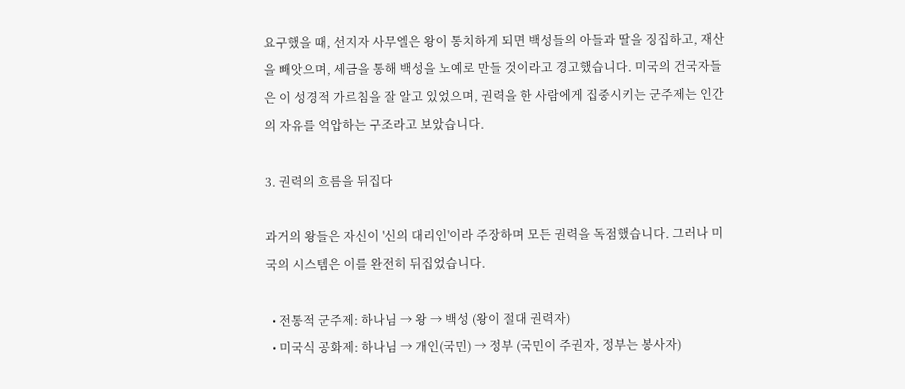요구했을 때, 선지자 사무엘은 왕이 통치하게 되면 백성들의 아들과 딸을 징집하고, 재산을 빼앗으며, 세금을 통해 백성을 노예로 만들 것이라고 경고했습니다. 미국의 건국자들은 이 성경적 가르침을 잘 알고 있었으며, 권력을 한 사람에게 집중시키는 군주제는 인간의 자유를 억압하는 구조라고 보았습니다.

3. 권력의 흐름을 뒤집다

과거의 왕들은 자신이 '신의 대리인'이라 주장하며 모든 권력을 독점했습니다. 그러나 미국의 시스템은 이를 완전히 뒤집었습니다.

  • 전통적 군주제: 하나님 → 왕 → 백성 (왕이 절대 권력자)
  • 미국식 공화제: 하나님 → 개인(국민) → 정부 (국민이 주권자, 정부는 봉사자)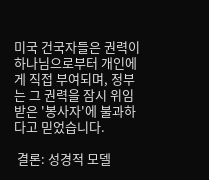미국 건국자들은 권력이 하나님으로부터 개인에게 직접 부여되며, 정부는 그 권력을 잠시 위임받은 '봉사자'에 불과하다고 믿었습니다.

 결론: 성경적 모델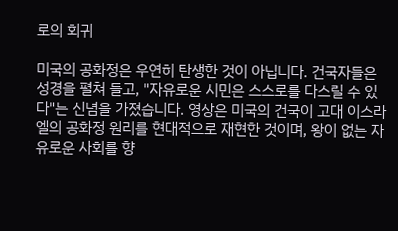로의 회귀

미국의 공화정은 우연히 탄생한 것이 아닙니다. 건국자들은 성경을 펼쳐 들고, "자유로운 시민은 스스로를 다스릴 수 있다"는 신념을 가졌습니다. 영상은 미국의 건국이 고대 이스라엘의 공화정 원리를 현대적으로 재현한 것이며, 왕이 없는 자유로운 사회를 향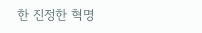한 진정한 혁명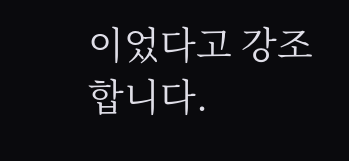이었다고 강조합니다.